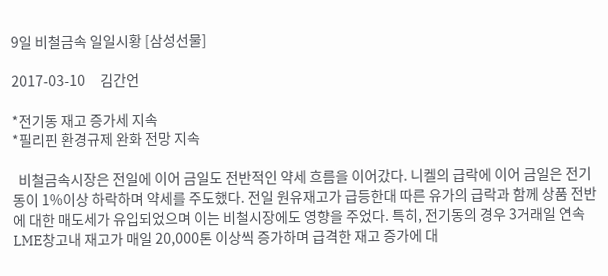9일 비철금속 일일시황 [삼성선물]

2017-03-10     김간언

*전기동 재고 증가세 지속
*필리핀 환경규제 완화 전망 지속

  비철금속시장은 전일에 이어 금일도 전반적인 약세 흐름을 이어갔다. 니켈의 급락에 이어 금일은 전기동이 1%이상 하락하며 약세를 주도했다. 전일 원유재고가 급등한대 따른 유가의 급락과 함께 상품 전반에 대한 매도세가 유입되었으며 이는 비철시장에도 영향을 주었다. 특히, 전기동의 경우 3거래일 연속 LME창고내 재고가 매일 20,000톤 이상씩 증가하며 급격한 재고 증가에 대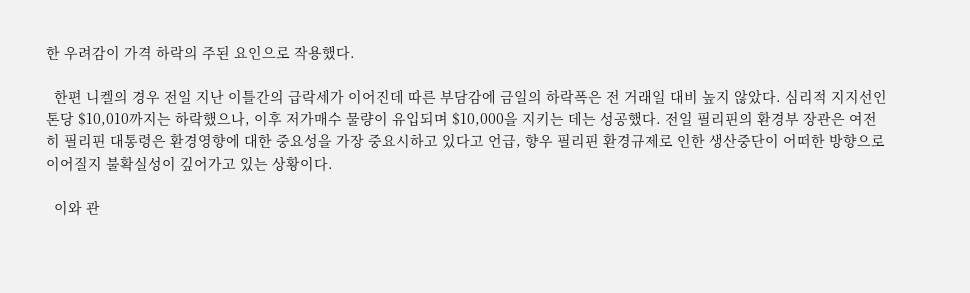한 우려감이 가격 하락의 주된 요인으로 작용했다.

  한편 니켈의 경우 전일 지난 이틀간의 급락세가 이어진데 따른 부담감에 금일의 하락폭은 전 거래일 대비 높지 않았다. 심리적 지지선인 톤당 $10,010까지는 하락했으나, 이후 저가매수 물량이 유입되며 $10,000을 지키는 데는 성공했다. 전일 필리핀의 환경부 장관은 여전히 필리핀 대통령은 환경영향에 대한 중요성을 가장 중요시하고 있다고 언급, 향우 필리핀 환경규제로 인한 생산중단이 어떠한 방향으로 이어질지 불확실성이 깊어가고 있는 상황이다.

  이와 관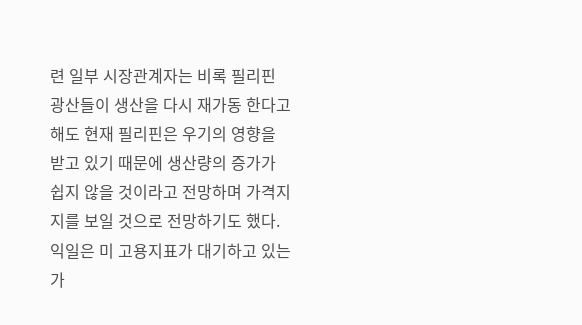련 일부 시장관계자는 비록 필리핀 광산들이 생산을 다시 재가동 한다고 해도 현재 필리핀은 우기의 영향을 받고 있기 때문에 생산량의 증가가 쉽지 않을 것이라고 전망하며 가격지지를 보일 것으로 전망하기도 했다.익일은 미 고용지표가 대기하고 있는 가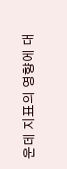운데 지표의 영향에 대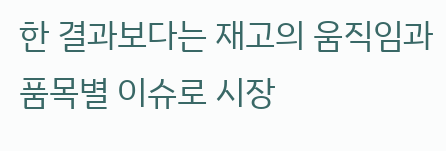한 결과보다는 재고의 움직임과 품목별 이슈로 시장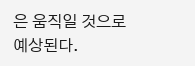은 움직일 것으로 예상된다.